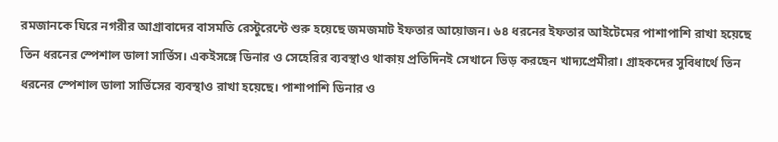রমজানকে ঘিরে নগরীর আগ্রাবাদের বাসমতি রেস্টুরেন্টে শুরু হয়েছে জমজমাট ইফতার আয়োজন। ৬৪ ধরনের ইফতার আইটেমের পাশাপাশি রাখা হয়েছে তিন ধরনের স্পেশাল ডালা সার্ভিস। একইসঙ্গে ডিনার ও সেহেরির ব্যবস্থাও থাকায় প্রতিদিনই সেখানে ভিড় করছেন খাদ্যপ্রেমীরা। গ্রাহকদের সুবিধার্থে তিন ধরনের স্পেশাল ডালা সার্ভিসের ব্যবস্থাও রাখা হয়েছে। পাশাপাশি ডিনার ও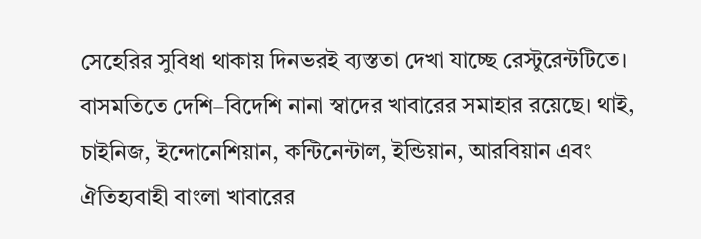সেহেরির সুবিধা থাকায় দিনভরই ব্যস্ততা দেখা যাচ্ছে রেস্টুরেন্টটিতে। বাসমতিতে দেশি–বিদেশি নানা স্বাদের খাবারের সমাহার রয়েছে। থাই, চাইনিজ, ইন্দোনেশিয়ান, কন্টিনেন্টাল, ইন্ডিয়ান, আরবিয়ান এবং ঐতিহ্যবাহী বাংলা খাবারের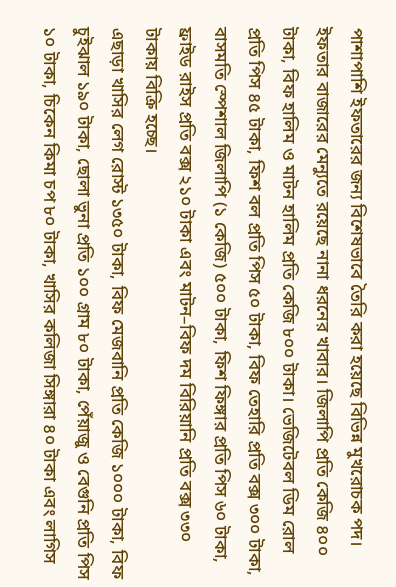পাশাপাশি ইফতারের জন্য বিশেষভাবে তৈরি করা হয়েছে বিভিন্ন মুখরোচক পদ।
ইফতার বাজারের মেন্যুতে রয়েছে নানা ধরনের খাবার। জিলাপি প্রতি কেজি ৪০০ টাকা, বিফ হালিম ও মাটন হালিম প্রতি কেজি ৮০০ টাকা। ভেজিটেবল ডিম রোল প্রতি পিস ৪৫ টাকা, ফিশ বল প্রতি পিস ৫০ টাকা, বিফ তেহারি প্রতি বক্স ৩০০ টাকা, বাসমতি স্পেশাল জিলাপি (১ কেজি) ৫০০ টাকা, ফিশ ফিঙ্গার প্রতি পিস ৬০ টাকা, ফ্রাইড রাইস প্রতি বক্স ২১০ টাকা এবং মাটন–বিফ দম বিরিয়ানি প্রতি বক্স ৩৩০ টাকায় বিক্রি হচ্ছে।
এছাড়া খাসির লেগ রোস্ট ১৩৫০ টাকা, বিফ মেজবানি প্রতি কেজি ১০০০ টাকা, বিফ চুইঝাল ১৯০ টাকা, ছোলা ভুনা প্রতি ১০০ গ্রাম ৮০ টাকা, পেঁয়াজু ও বেগুনি প্রতি পিস ১০ টাকা, চিকেন কিমা চপ ৮০ টাকা, খাসির কলিজা সিঙ্গারা ৪০ টাকা এবং লাগিস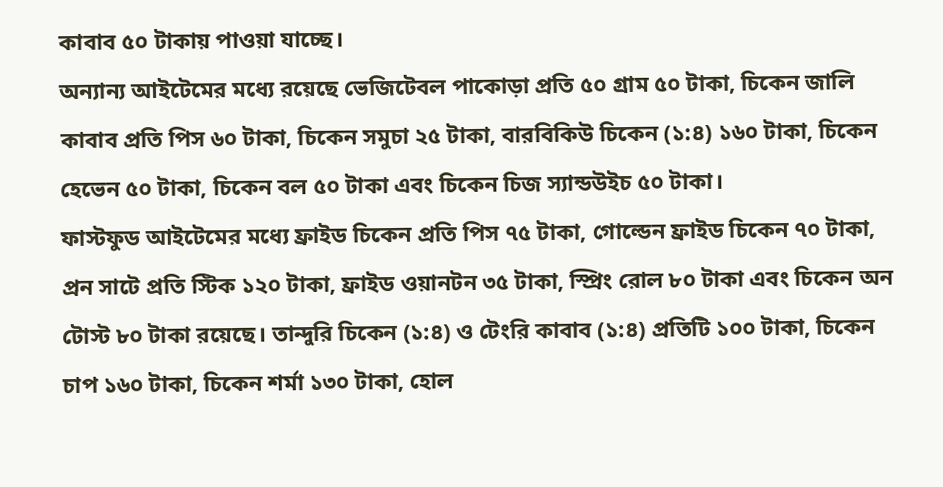কাবাব ৫০ টাকায় পাওয়া যাচ্ছে।
অন্যান্য আইটেমের মধ্যে রয়েছে ভেজিটেবল পাকোড়া প্রতি ৫০ গ্রাম ৫০ টাকা, চিকেন জালি কাবাব প্রতি পিস ৬০ টাকা, চিকেন সমুচা ২৫ টাকা, বারবিকিউ চিকেন (১:৪) ১৬০ টাকা, চিকেন হেভেন ৫০ টাকা, চিকেন বল ৫০ টাকা এবং চিকেন চিজ স্যান্ডউইচ ৫০ টাকা।
ফাস্টফুড আইটেমের মধ্যে ফ্রাইড চিকেন প্রতি পিস ৭৫ টাকা, গোল্ডেন ফ্রাইড চিকেন ৭০ টাকা, প্রন সাটে প্রতি স্টিক ১২০ টাকা, ফ্রাইড ওয়ানটন ৩৫ টাকা, স্প্রিং রোল ৮০ টাকা এবং চিকেন অন টোস্ট ৮০ টাকা রয়েছে। তান্দুরি চিকেন (১:৪) ও টেংরি কাবাব (১:৪) প্রতিটি ১০০ টাকা, চিকেন চাপ ১৬০ টাকা, চিকেন শর্মা ১৩০ টাকা, হোল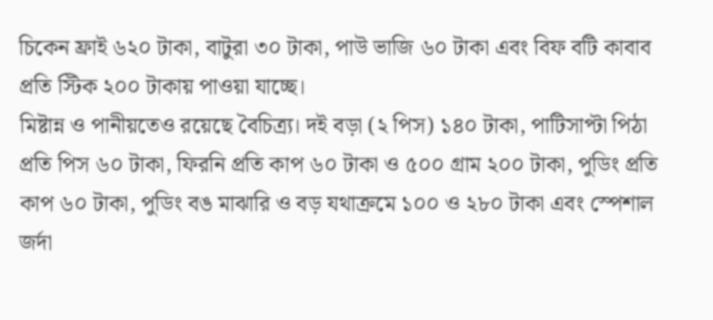চিকেন ফ্রাই ৬২০ টাকা, বাটুরা ৩০ টাকা, পাউ ভাজি ৬০ টাকা এবং বিফ বটি কাবাব প্রতি স্টিক ২০০ টাকায় পাওয়া যাচ্ছে।
মিষ্টান্ন ও পানীয়তেও রয়েছে বৈচিত্র্য। দই বড়া (২ পিস) ১৪০ টাকা, পাটিসাপ্টা পিঠা প্রতি পিস ৬০ টাকা, ফিরনি প্রতি কাপ ৬০ টাকা ও ৫০০ গ্রাম ২০০ টাকা, পুডিং প্রতি কাপ ৬০ টাকা, পুডিং বঙ মাঝারি ও বড় যথাক্রমে ১০০ ও ২৮০ টাকা এবং স্পেশাল জর্দা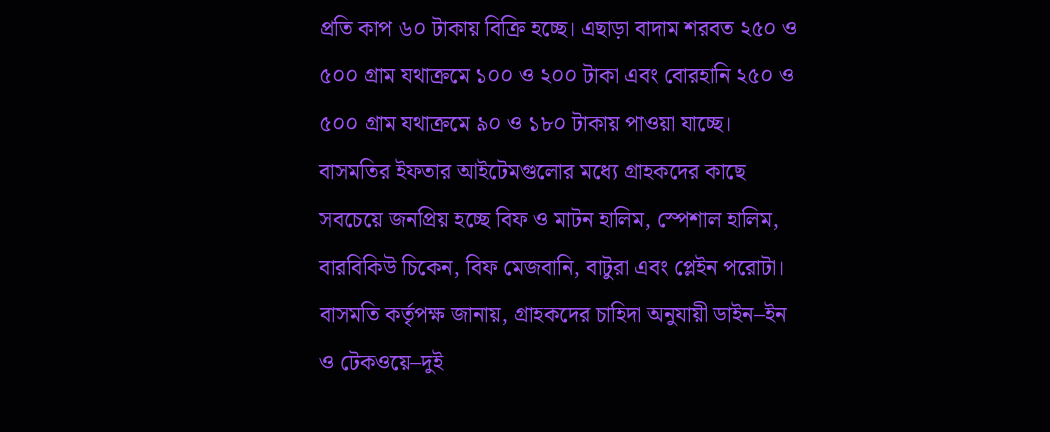প্রতি কাপ ৬০ টাকায় বিক্রি হচ্ছে। এছাড়া বাদাম শরবত ২৫০ ও ৫০০ গ্রাম যথাক্রমে ১০০ ও ২০০ টাকা এবং বোরহানি ২৫০ ও ৫০০ গ্রাম যথাক্রমে ৯০ ও ১৮০ টাকায় পাওয়া যাচ্ছে।
বাসমতির ইফতার আইটেমগুলোর মধ্যে গ্রাহকদের কাছে সবচেয়ে জনপ্রিয় হচ্ছে বিফ ও মাটন হালিম, স্পেশাল হালিম, বারবিকিউ চিকেন, বিফ মেজবানি, বাটুরা এবং প্লেইন পরোটা।
বাসমতি কর্তৃপক্ষ জানায়, গ্রাহকদের চাহিদা অনুযায়ী ডাইন–ইন ও টেকওয়ে–দুই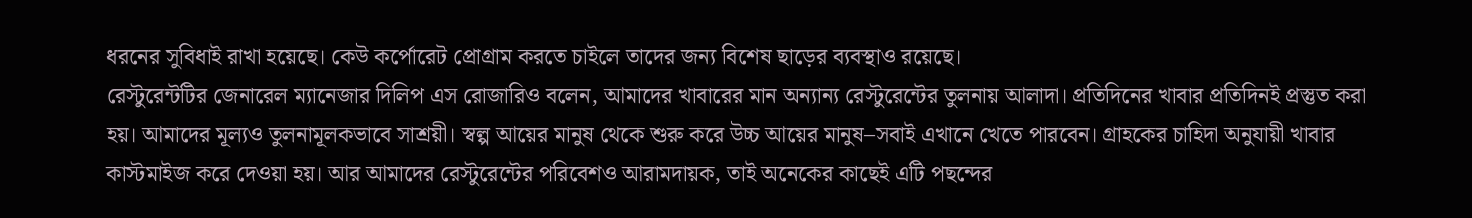ধরনের সুবিধাই রাখা হয়েছে। কেউ কর্পোরেট প্রোগ্রাম করতে চাইলে তাদের জন্য বিশেষ ছাড়ের ব্যবস্থাও রয়েছে।
রেস্টুরেন্টটির জেনারেল ম্যানেজার দিলিপ এস রোজারিও বলেন, আমাদের খাবারের মান অন্যান্য রেস্টুরেন্টের তুলনায় আলাদা। প্রতিদিনের খাবার প্রতিদিনই প্রস্তুত করা হয়। আমাদের মূল্যও তুলনামূলকভাবে সাশ্রয়ী। স্বল্প আয়ের মানুষ থেকে শুরু করে উচ্চ আয়ের মানুষ–সবাই এখানে খেতে পারবেন। গ্রাহকের চাহিদা অনুযায়ী খাবার কাস্টমাইজ করে দেওয়া হয়। আর আমাদের রেস্টুরেন্টের পরিবেশও আরামদায়ক, তাই অনেকের কাছেই এটি পছন্দের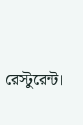রেস্টুরেন্ট।